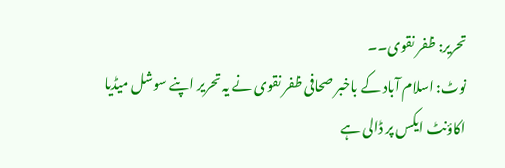تحریر: ظفر نقوی۔۔
نوٹ: اسلام آباد کے باخبر صحافی ظفر نقوی نے یہ تحریر اپنے سوشل میڈیا اکاؤنٹ ایکس پر ڈالی ہے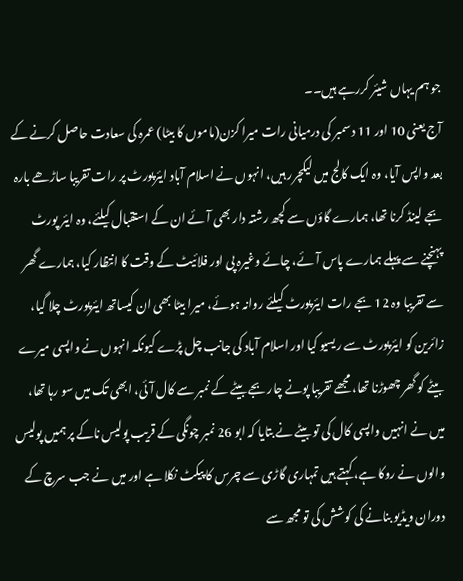جو ہم یہاں شیئر کررہے ہیں۔۔
آج یعنی 10 اور 11 دسمبر کی درمیانی رات میرا کزن(ماموں کا بیٹا) عمرہ کی سعادت حاصل کرنے کے بعد واپس آیا، وہ ایک کالج میں لیکچرر ہیں، انہوں نے اسلام آباد ایئرپورٹ پر رات تقریبا ساڑھے بارہ بجے لینڈ کرنا تھا، ہمارے گاؤں سے کچھ رشتہ دار بھی آئے ان کے استقبال کیلئے، وہ ایئر پورٹ پہنچنے سے پہلے ہمارے پاس آئے، چائے وغیرہ پی اور فلائیٹ کے وقت کا انتظار کیا، ہمارے گھر سے تقریبا وہ 12 بجے رات ایئرپورٹ کیلئے روانہ ہوئے، میرا بیٹا بھی ان کیساتھ ایئرپورٹ چلا گیا، زائرین کو ایئرپورٹ سے ریسیو کیا اور اسلام آباد کی جانب چل پڑے کیونکہ انہوں نے واپسی میرے بیٹے کو گھر چھوڑنا تھا، مجھے تقریبا پونے چار بجے بیٹے کے نمبر سے کال آئی، ابھی تک میں سو رہا تھا، میں نے انہیں واپسی کال کی تو بیٹے نے بتایا کہ ابو 26 نمبر چونگی کے قریب پولیس ناکے پر ہمیں پولیس والوں نے روکا ہے، کہتے ہیں تمہاری گاڑی سے چرس کا پیکٹ نکلا ہے اور میں نے جب سرچ کے دوران ویڈیو بنانے کی کوشش کی تو مجھ سے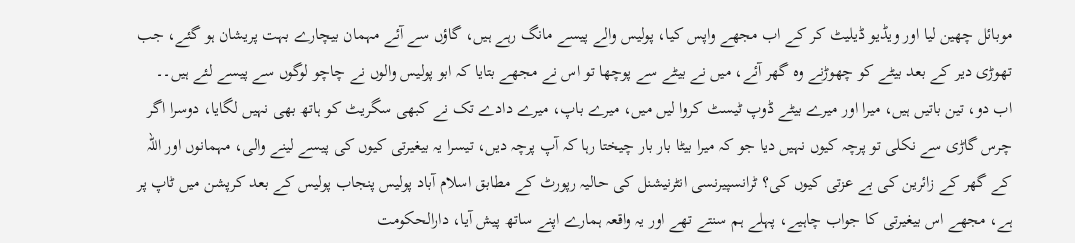موبائل چھین لیا اور ویڈیو ڈیلیٹ کر کے اب مجھے واپس کیا، پولیس والے پیسے مانگ رہے ہیں، گاؤں سے آئے مہمان بیچارے بہت پریشان ہو گئے، جب تھوڑی دیر کے بعد بیٹے کو چھوڑنے وہ گھر آئے، میں نے بیٹے سے پوچھا تو اس نے مجھے بتایا کہ ابو پولیس والوں نے چاچو لوگوں سے پیسے لئے ہیں۔۔
اب دو، تین باتیں ہیں، میرا اور میرے بیٹے ڈوپ ٹیسٹ کروا لیں میں، میرے باپ، میرے دادے تک نے کبھی سگریٹ کو ہاتھ بھی نہیں لگایا، دوسرا اگر چرس گاڑی سے نکلی تو پرچہ کیوں نہیں دیا جو کہ میرا بیٹا بار بار چیختا رہا کہ آپ پرچہ دیں، تیسرا یہ بیغیرتی کیوں کی پیسے لینے والی، مہمانوں اور اللہ کے گھر کے زائرین کی بے عزتی کیوں کی؟ ٹرانسپیرنسی انٹرنیشنل کی حالیہ رپورٹ کے مطابق اسلام آباد پولیس پنجاب پولیس کے بعد کرپشن میں ٹاپ پر ہے، مجھے اس بیغیرتی کا جواب چاہیے، پہلے ہم سنتے تھے اور یہ واقعہ ہمارے اپنے ساتھ پیش آیا، دارالحکومت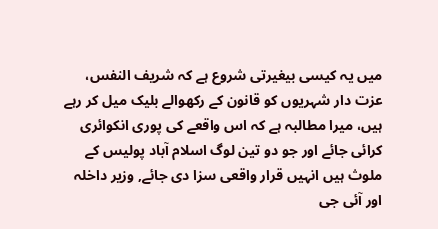میں یہ کیسی بیغیرتی شروع ہے کہ شریف النفس، عزت دار شہریوں کو قانون کے رکھوالے بلیک میل کر رہے ہیں، میرا مطالبہ ہے کہ اس واقعے کی پوری انکوائری کرائی جائے اور جو دو تین لوگ اسلام آباد پولیس کے ملوث ہیں انہیں قرار واقعی سزا دی جائے, وزیر داخلہ اور آئی جی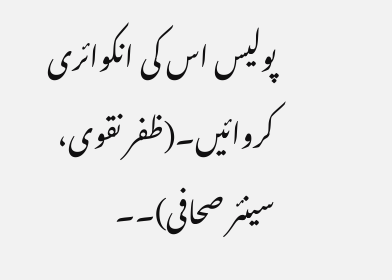پولیس اس کی انکوائری کروائیں۔(ظفر نقوی، سینئر صحافی)۔۔